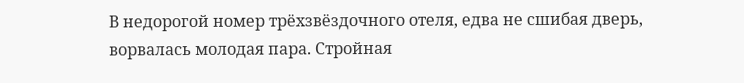В недорогой номер трёхзвёздочного отеля, едва не сшибая дверь, ворвалась молодая пара. Стройная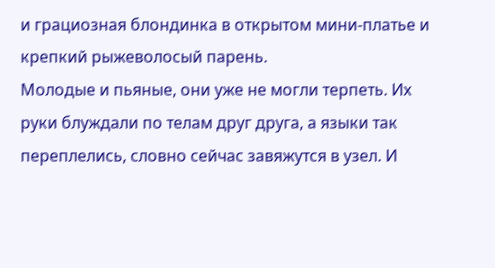и грациозная блондинка в открытом мини-платье и крепкий рыжеволосый парень.
Молодые и пьяные, они уже не могли терпеть. Их руки блуждали по телам друг друга, а языки так переплелись, словно сейчас завяжутся в узел. И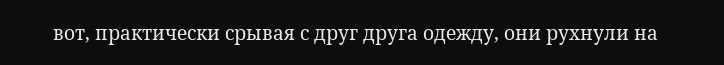вот, практически срывая с друг друга одежду, они рухнули на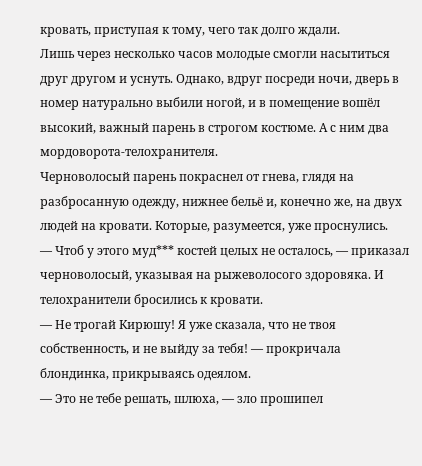кровать, приступая к тому, чего так долго ждали.
Лишь через несколько часов молодые смогли насытиться друг другом и уснуть. Однако, вдруг посреди ночи, дверь в номер натурально выбили ногой, и в помещение вошёл высокий, важный парень в строгом костюме. А с ним два мордоворота-телохранителя.
Черноволосый парень покраснел от гнева, глядя на разбросанную одежду, нижнее бельё и, конечно же, на двух людей на кровати. Которые, разумеется, уже проснулись.
— Чтоб у этого муд*** костей целых не осталось, — приказал черноволосый, указывая на рыжеволосого здоровяка. И телохранители бросились к кровати.
— Не трогай Кирюшу! Я уже сказала, что не твоя собственность, и не выйду за тебя! — прокричала блондинка, прикрываясь одеялом.
— Это не тебе решать, шлюха, — зло прошипел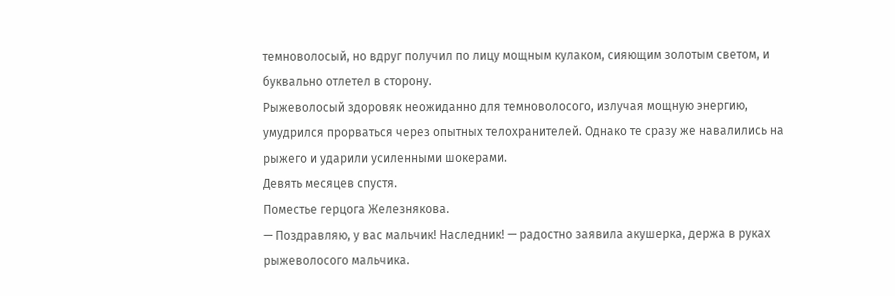темноволосый, но вдруг получил по лицу мощным кулаком, сияющим золотым светом, и буквально отлетел в сторону.
Рыжеволосый здоровяк неожиданно для темноволосого, излучая мощную энергию, умудрился прорваться через опытных телохранителей. Однако те сразу же навалились на рыжего и ударили усиленными шокерами.
Девять месяцев спустя.
Поместье герцога Железнякова.
— Поздравляю, у вас мальчик! Наследник! — радостно заявила акушерка, держа в руках рыжеволосого мальчика.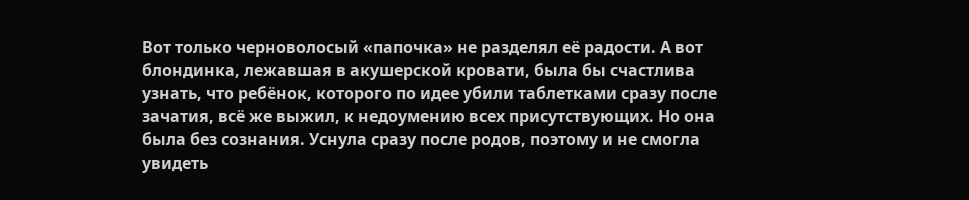Вот только черноволосый «папочка» не разделял её радости. А вот блондинка, лежавшая в акушерской кровати, была бы счастлива узнать, что ребёнок, которого по идее убили таблетками сразу после зачатия, всё же выжил, к недоумению всех присутствующих. Но она была без сознания. Уснула сразу после родов, поэтому и не смогла увидеть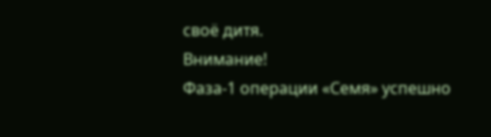своё дитя.
Внимание!
Фаза-1 операции «Семя» успешно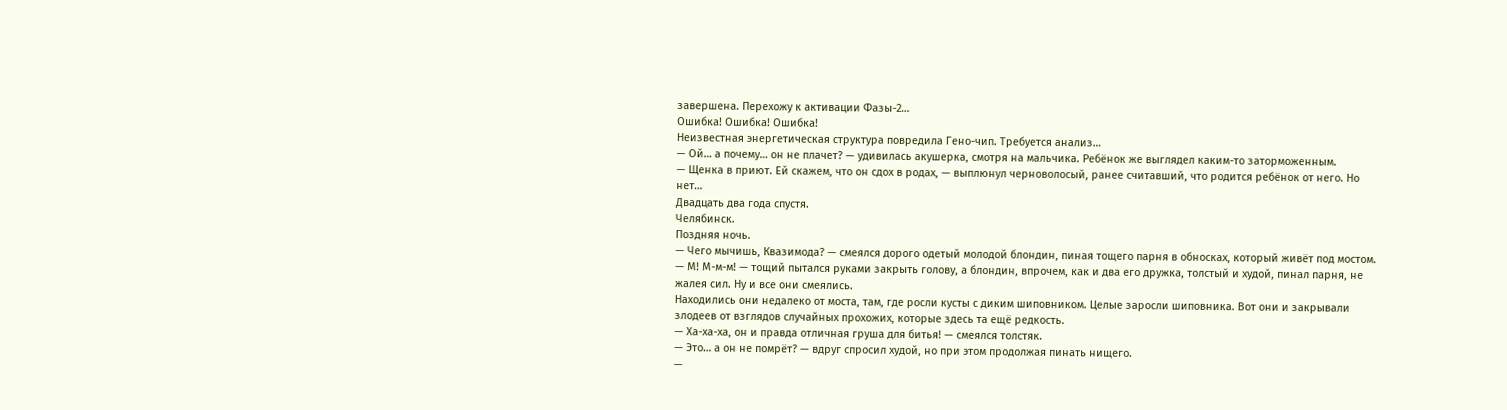завершена. Перехожу к активации Фазы-2…
Ошибка! Ошибка! Ошибка!
Неизвестная энергетическая структура повредила Гено-чип. Требуется анализ…
— Ой… а почему… он не плачет? — удивилась акушерка, смотря на мальчика. Ребёнок же выглядел каким-то заторможенным.
— Щенка в приют. Ей скажем, что он сдох в родах, — выплюнул черноволосый, ранее считавший, что родится ребёнок от него. Но нет…
Двадцать два года спустя.
Челябинск.
Поздняя ночь.
— Чего мычишь, Квазимода? — смеялся дорого одетый молодой блондин, пиная тощего парня в обносках, который живёт под мостом.
— М! М-м-м! — тощий пытался руками закрыть голову, а блондин, впрочем, как и два его дружка, толстый и худой, пинал парня, не жалея сил. Ну и все они смеялись.
Находились они недалеко от моста, там, где росли кусты с диким шиповником. Целые заросли шиповника. Вот они и закрывали злодеев от взглядов случайных прохожих, которые здесь та ещё редкость.
— Ха-ха-ха, он и правда отличная груша для битья! — смеялся толстяк.
— Это… а он не помрёт? — вдруг спросил худой, но при этом продолжая пинать нищего.
—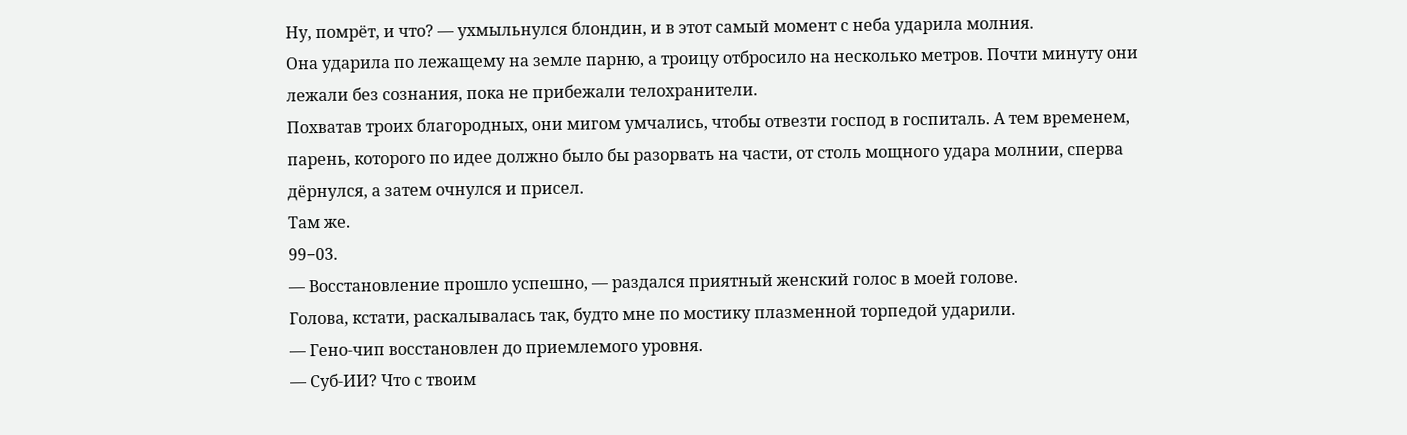Ну, помрёт, и что? — ухмыльнулся блондин, и в этот самый момент с неба ударила молния.
Она ударила по лежащему на земле парню, а троицу отбросило на несколько метров. Почти минуту они лежали без сознания, пока не прибежали телохранители.
Похватав троих благородных, они мигом умчались, чтобы отвезти господ в госпиталь. А тем временем, парень, которого по идее должно было бы разорвать на части, от столь мощного удара молнии, сперва дёрнулся, а затем очнулся и присел.
Там же.
99−03.
— Восстановление прошло успешно, — раздался приятный женский голос в моей голове.
Голова, кстати, раскалывалась так, будто мне по мостику плазменной торпедой ударили.
— Гено-чип восстановлен до приемлемого уровня.
— Суб-ИИ? Что с твоим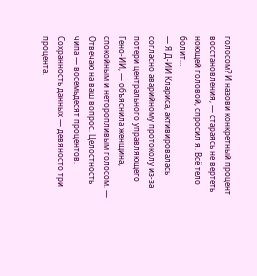голосом? И назови конкретный процент восстановления, — стараясь не вертеть ноющей головой, спросил я. Всё тело болит…
— Я Д-ИИ Клариса, активировалась согласно аварийному протоколу из-за потери центрального управляющего Гено-ИИ, — объяснила женщина, спокойным и неторопливым голосом. — Отвечаю на ваш вопрос. Целостность чипа — восемьдесят процентов. Сохранность данных — девяносто три процента.